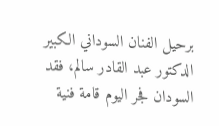برحيل الفنان السوداني الكبير الدكتور عبد القادر سالم، فقد السودان فجر اليوم قامة فنية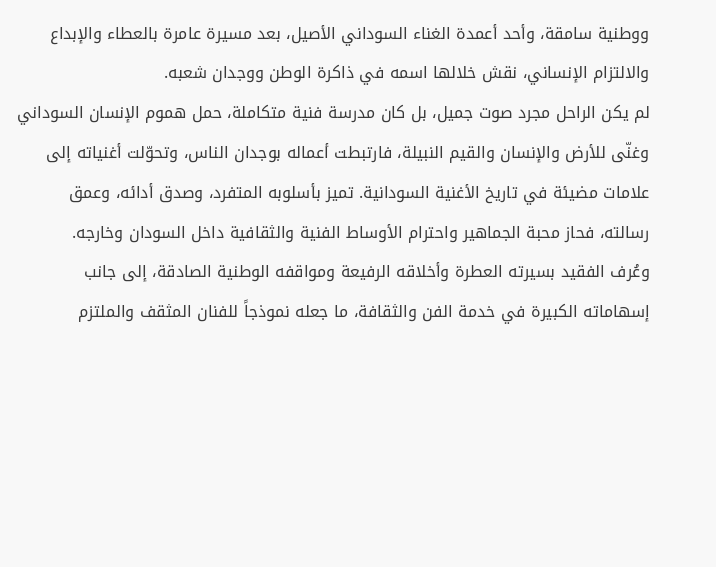ووطنية سامقة، وأحد أعمدة الغناء السوداني الأصيل، بعد مسيرة عامرة بالعطاء والإبداع والالتزام الإنساني، نقش خلالها اسمه في ذاكرة الوطن ووجدان شعبه.
لم يكن الراحل مجرد صوت جميل، بل كان مدرسة فنية متكاملة، حمل هموم الإنسان السوداني وغنّى للأرض والإنسان والقيم النبيلة، فارتبطت أعماله بوجدان الناس، وتحوّلت أغنياته إلى علامات مضيئة في تاريخ الأغنية السودانية. تميز بأسلوبه المتفرد، وصدق أدائه، وعمق رسالته، فحاز محبة الجماهير واحترام الأوساط الفنية والثقافية داخل السودان وخارجه.
وعُرف الفقيد بسيرته العطرة وأخلاقه الرفيعة ومواقفه الوطنية الصادقة، إلى جانب إسهاماته الكبيرة في خدمة الفن والثقافة، ما جعله نموذجاً للفنان المثقف والملتزم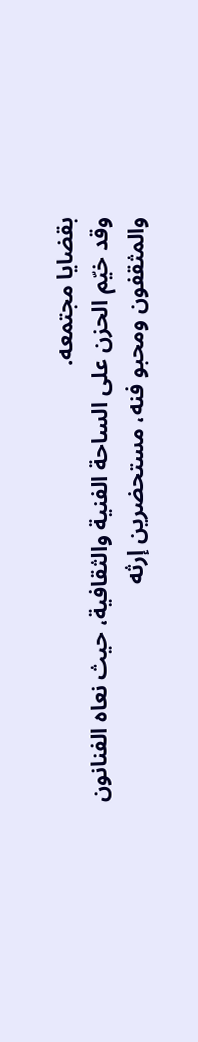بقضايا مجتمعه.
وقد خيّم الحزن على الساحة الفنية والثقافية، حيث نعاه الفنانون والمثقفون ومحبو فنه، مستحضرين إرثه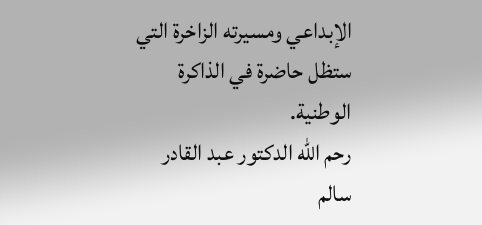الإبداعي ومسيرته الزاخرة التي ستظل حاضرة في الذاكرة الوطنية.
رحم الله الدكتور عبد القادر سالم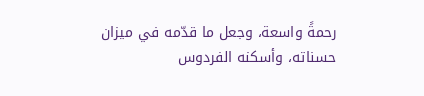رحمةً واسعة، وجعل ما قدّمه في ميزان حسناته، وأسكنه الفردوس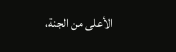الأعلى من الجنة،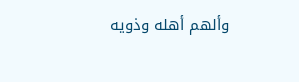وألهم أهله وذويه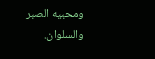ومحبيه الصبر والسلوان.